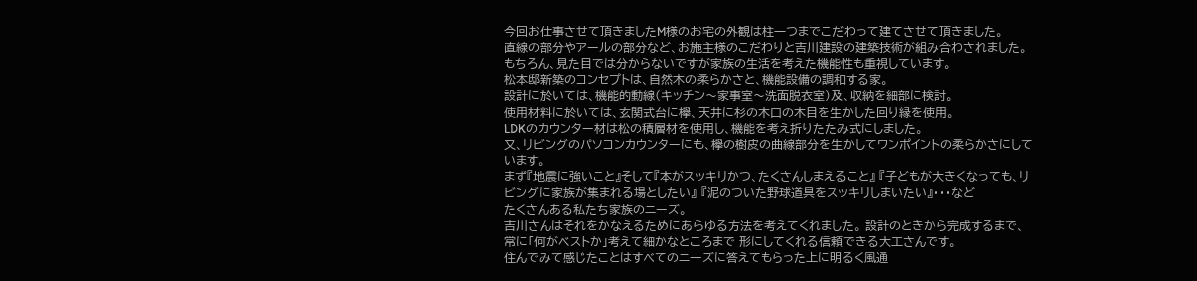今回お仕事させて頂きましたM様のお宅の外観は柱一つまでこだわって建てさせて頂きました。
直線の部分やアールの部分など、お施主様のこだわりと吉川建設の建築技術が組み合わされました。
もちろん、見た目では分からないですが家族の生活を考えた機能性も重視しています。
松本邸新築のコンセプトは、自然木の柔らかさと、機能設備の調和する家。
設計に於いては、機能的動線(キッチン〜家事室〜洗面脱衣室)及、収納を細部に検討。
使用材料に於いては、玄関式台に欅、天井に杉の木口の木目を生かした回り縁を使用。
LDKのカウンター材は松の積層材を使用し、機能を考え折りたたみ式にしました。
又、リビングのパソコンカウンターにも、欅の樹皮の曲線部分を生かしてワンポイントの柔らかさにしています。
まず『地震に強いこと』そして『本がスッキリかつ、たくさんしまえること』 『子どもが大きくなっても、リビングに家族が集まれる場としたい』 『泥のついた野球道具をスッキリしまいたい』・・・など
たくさんある私たち家族のニーズ。
吉川さんはそれをかなえるためにあらゆる方法を考えてくれました。 設計のときから完成するまで、常に「何がベストか」考えて細かなところまで 形にしてくれる信頼できる大工さんです。
住んでみて感じたことはすべてのニーズに答えてもらった上に明るく風通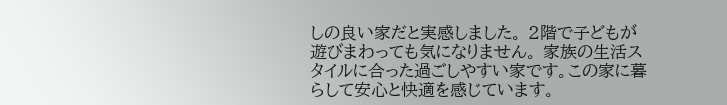しの良い家だと実感しました。 2階で子どもが遊びまわっても気になりません。 家族の生活スタイルに合った過ごしやすい家です。この家に暮らして安心と快適を感じています。